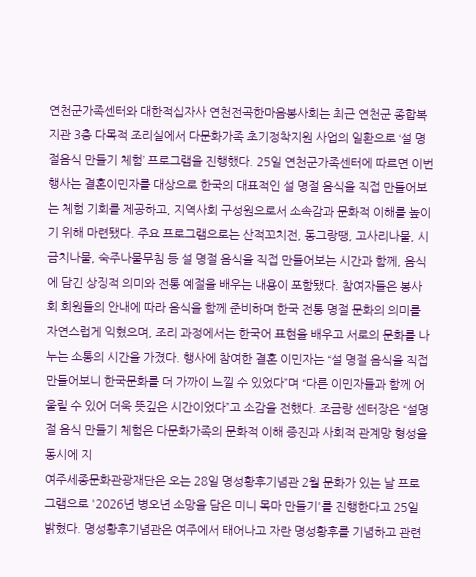연천군가족센터와 대한적십자사 연천전곡한마음봉사회는 최근 연천군 종합복지관 3층 다목적 조리실에서 다문화가족 초기정착지원 사업의 일환으로 ‘설 명절음식 만들기 체험’ 프로그램을 진행했다. 25일 연천군가족센터에 따르면 이번 행사는 결혼이민자를 대상으로 한국의 대표적인 설 명절 음식을 직접 만들어보는 체험 기회를 제공하고, 지역사회 구성원으로서 소속감과 문화적 이해를 높이기 위해 마련됐다. 주요 프로그램으로는 산적꼬치전, 동그랑땡, 고사리나물, 시금치나물, 숙주나물무침 등 설 명절 음식을 직접 만들어보는 시간과 함께, 음식에 담긴 상징적 의미와 전통 예절을 배우는 내용이 포함됐다. 참여자들은 봉사회 회원들의 안내에 따라 음식을 함께 준비하며 한국 전통 명절 문화의 의미를 자연스럽게 익혔으며, 조리 과정에서는 한국어 표현을 배우고 서로의 문화를 나누는 소통의 시간을 가졌다. 행사에 참여한 결혼 이민자는 “설 명절 음식을 직접 만들어보니 한국문화를 더 가까이 느낄 수 있었다”며 “다른 이민자들과 함께 어울릴 수 있어 더욱 뜻깊은 시간이었다”고 소감을 전했다. 조금랑 센터장은 “설명절 음식 만들기 체험은 다문화가족의 문화적 이해 증진과 사회적 관계망 형성을 동시에 지
여주세종문화관광재단은 오는 28일 명성황후기념관 2월 문화가 있는 날 프로그램으로 '2026년 병오년 소망을 담은 미니 목마 만들기'를 진행한다고 25일 밝혔다. 명성황후기념관은 여주에서 태어나고 자란 명성황후를 기념하고 관련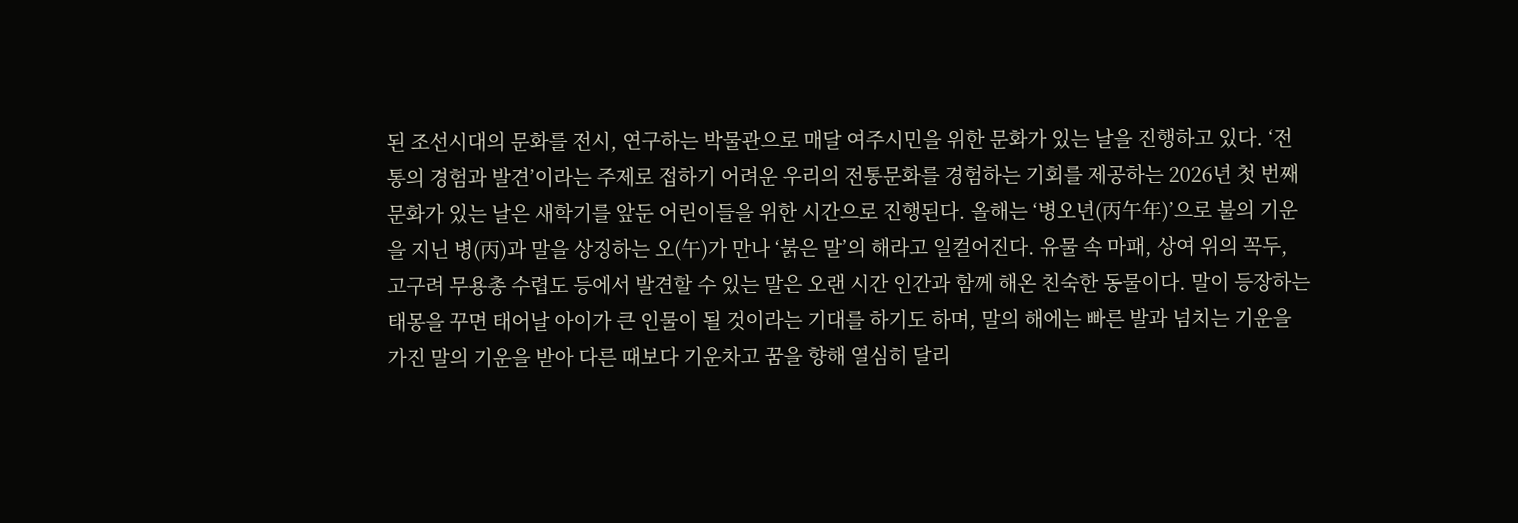된 조선시대의 문화를 전시, 연구하는 박물관으로 매달 여주시민을 위한 문화가 있는 날을 진행하고 있다. ‘전통의 경험과 발견’이라는 주제로 접하기 어려운 우리의 전통문화를 경험하는 기회를 제공하는 2026년 첫 번째 문화가 있는 날은 새학기를 앞둔 어린이들을 위한 시간으로 진행된다. 올해는 ‘병오년(丙午年)’으로 불의 기운을 지닌 병(丙)과 말을 상징하는 오(午)가 만나 ‘붉은 말’의 해라고 일컬어진다. 유물 속 마패, 상여 위의 꼭두, 고구려 무용총 수렵도 등에서 발견할 수 있는 말은 오랜 시간 인간과 함께 해온 친숙한 동물이다. 말이 등장하는 태몽을 꾸면 태어날 아이가 큰 인물이 될 것이라는 기대를 하기도 하며, 말의 해에는 빠른 발과 넘치는 기운을 가진 말의 기운을 받아 다른 때보다 기운차고 꿈을 향해 열심히 달리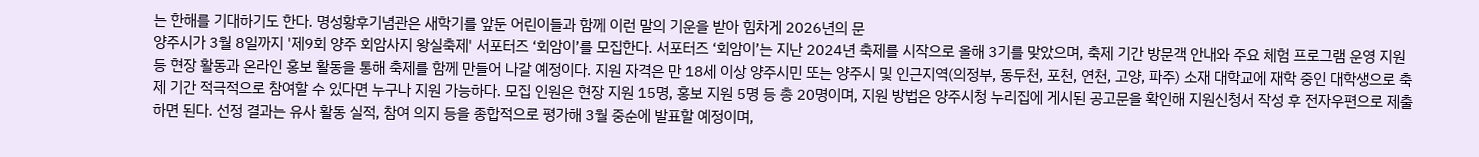는 한해를 기대하기도 한다. 명성황후기념관은 새학기를 앞둔 어린이들과 함께 이런 말의 기운을 받아 힘차게 2026년의 문
양주시가 3월 8일까지 '제9회 양주 회암사지 왕실축제' 서포터즈 ‘회암이’를 모집한다. 서포터즈 ‘회암이’는 지난 2024년 축제를 시작으로 올해 3기를 맞았으며, 축제 기간 방문객 안내와 주요 체험 프로그램 운영 지원 등 현장 활동과 온라인 홍보 활동을 통해 축제를 함께 만들어 나갈 예정이다. 지원 자격은 만 18세 이상 양주시민 또는 양주시 및 인근지역(의정부, 동두천, 포천, 연천, 고양, 파주) 소재 대학교에 재학 중인 대학생으로 축제 기간 적극적으로 참여할 수 있다면 누구나 지원 가능하다. 모집 인원은 현장 지원 15명, 홍보 지원 5명 등 총 20명이며, 지원 방법은 양주시청 누리집에 게시된 공고문을 확인해 지원신청서 작성 후 전자우편으로 제출하면 된다. 선정 결과는 유사 활동 실적, 참여 의지 등을 종합적으로 평가해 3월 중순에 발표할 예정이며,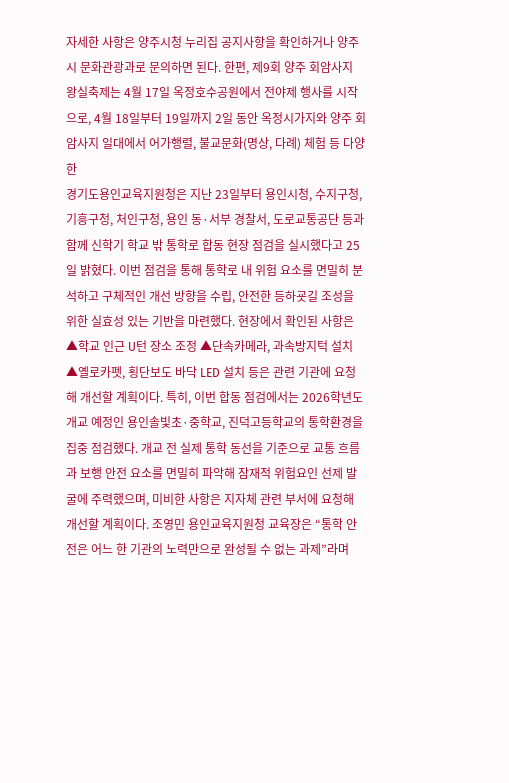자세한 사항은 양주시청 누리집 공지사항을 확인하거나 양주시 문화관광과로 문의하면 된다. 한편, 제9회 양주 회암사지 왕실축제는 4월 17일 옥정호수공원에서 전야제 행사를 시작으로, 4월 18일부터 19일까지 2일 동안 옥정시가지와 양주 회암사지 일대에서 어가행렬, 불교문화(명상, 다례) 체험 등 다양한
경기도용인교육지원청은 지난 23일부터 용인시청, 수지구청, 기흥구청, 처인구청, 용인 동·서부 경찰서, 도로교통공단 등과 함께 신학기 학교 밖 통학로 합동 현장 점검을 실시했다고 25일 밝혔다. 이번 점검을 통해 통학로 내 위험 요소를 면밀히 분석하고 구체적인 개선 방향을 수립, 안전한 등하굣길 조성을 위한 실효성 있는 기반을 마련했다. 현장에서 확인된 사항은 ▲학교 인근 U턴 장소 조정 ▲단속카메라, 과속방지턱 설치 ▲옐로카펫, 횡단보도 바닥 LED 설치 등은 관련 기관에 요청해 개선할 계획이다. 특히, 이번 합동 점검에서는 2026학년도 개교 예정인 용인솔빛초·중학교, 진덕고등학교의 통학환경을 집중 점검했다. 개교 전 실제 통학 동선을 기준으로 교통 흐름과 보행 안전 요소를 면밀히 파악해 잠재적 위험요인 선제 발굴에 주력했으며, 미비한 사항은 지자체 관련 부서에 요청해 개선할 계획이다. 조영민 용인교육지원청 교육장은 “통학 안전은 어느 한 기관의 노력만으로 완성될 수 없는 과제”라며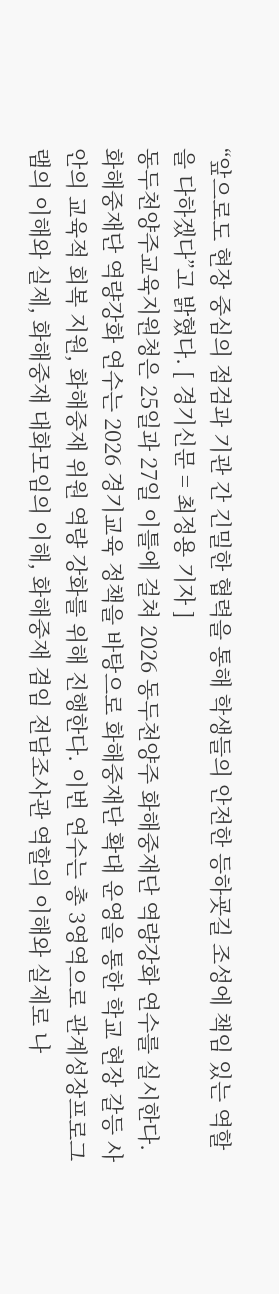“앞으로도 현장 중심의 점검과 기관 간 긴밀한 협력을 통해 학생들의 안전한 등하굣길 조성에 책임 있는 역할을 다하겠다”고 밝혔다. [ 경기신문 = 최정용 기자 ]
동두천양주교육지원청은 25일과 27일 이틀에 걸쳐 2026 동두천양주 화해중재단 역량강화 연수를 실시한다. 화해중재단 역량강화 연수는 2026 경기교육 정책을 바탕으로 화해중재단 확대 운영을 통한 학교 현장 갈등 사안의 교육적 회복 지원, 화해중재 위원 역량 강화를 위해 진행한다. 이번 연수는 총 3영역으로 관계성장프로그램의 이해와 실제, 화해중재 대화모임의 이해, 화해중재 겸임 전담조사관 역할의 이해와 실제로 나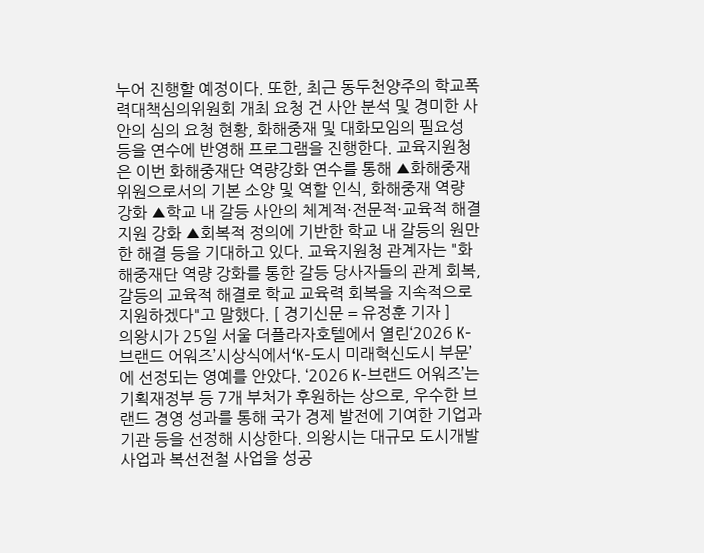누어 진행할 예정이다. 또한, 최근 동두천양주의 학교폭력대책심의위원회 개최 요청 건 사안 분석 및 경미한 사안의 심의 요청 현황, 화해중재 및 대화모임의 필요성 등을 연수에 반영해 프로그램을 진행한다. 교육지원청은 이번 화해중재단 역량강화 연수를 통해 ▲화해중재위원으로서의 기본 소양 및 역할 인식, 화해중재 역량 강화 ▲학교 내 갈등 사안의 체계적·전문적·교육적 해결 지원 강화 ▲회복적 정의에 기반한 학교 내 갈등의 원만한 해결 등을 기대하고 있다. 교육지원청 관계자는 "화해중재단 역량 강화를 통한 갈등 당사자들의 관계 회복, 갈등의 교육적 해결로 학교 교육력 회복을 지속적으로 지원하겠다"고 말했다. [ 경기신문 = 유정훈 기자 ]
의왕시가 25일 서울 더플라자호텔에서 열린‘2026 K-브랜드 어워즈’시상식에서‘K-도시 미래혁신도시 부문’에 선정되는 영예를 안았다. ‘2026 K-브랜드 어워즈’는 기획재정부 등 7개 부처가 후원하는 상으로, 우수한 브랜드 경영 성과를 통해 국가 경제 발전에 기여한 기업과 기관 등을 선정해 시상한다. 의왕시는 대규모 도시개발사업과 복선전철 사업을 성공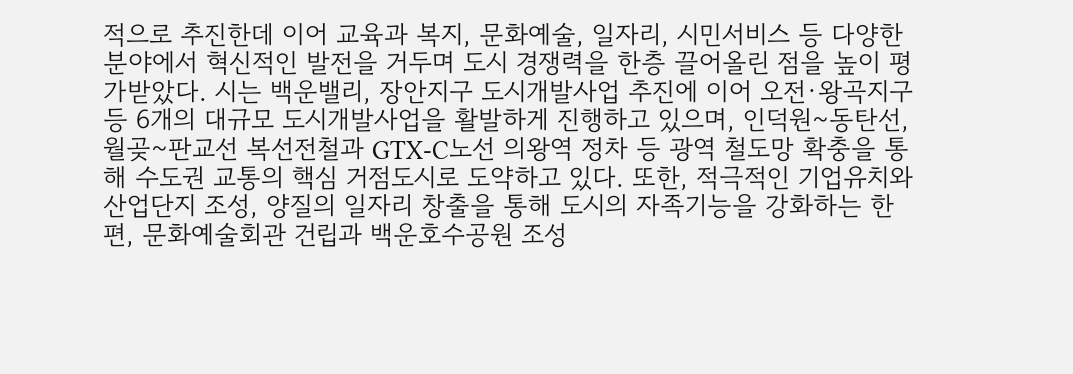적으로 추진한데 이어 교육과 복지, 문화예술, 일자리, 시민서비스 등 다양한 분야에서 혁신적인 발전을 거두며 도시 경쟁력을 한층 끌어올린 점을 높이 평가받았다. 시는 백운밸리, 장안지구 도시개발사업 추진에 이어 오전·왕곡지구 등 6개의 대규모 도시개발사업을 활발하게 진행하고 있으며, 인덕원~동탄선, 월곶~판교선 복선전철과 GTX-C노선 의왕역 정차 등 광역 철도망 확충을 통해 수도권 교통의 핵심 거점도시로 도약하고 있다. 또한, 적극적인 기업유치와 산업단지 조성, 양질의 일자리 창출을 통해 도시의 자족기능을 강화하는 한편, 문화예술회관 건립과 백운호수공원 조성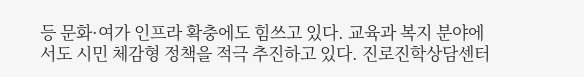등 문화·여가 인프라 확충에도 힘쓰고 있다. 교육과 복지 분야에서도 시민 체감형 정책을 적극 추진하고 있다. 진로진학상담센터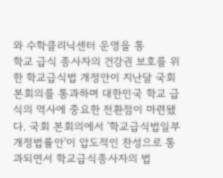와 수학클리닉센터 운영을 통
학교 급식 종사자의 건강권 보호를 위한 학교급식법 개정안이 지난달 국회 본회의를 통과하며 대한민국 학교 급식의 역사에 중요한 전환점이 마련됐다. 국회 본회의에서 '학교급식법일부개정법률안'이 압도적인 찬성으로 통과되면서 학교급식종사자의 법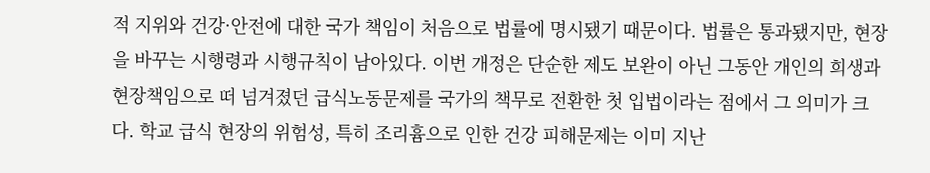적 지위와 건강·안전에 대한 국가 책임이 처음으로 법률에 명시됐기 때문이다. 법률은 통과됐지만, 현장을 바꾸는 시행령과 시행규칙이 남아있다. 이번 개정은 단순한 제도 보완이 아닌 그동안 개인의 희생과 현장책임으로 떠 넘겨졌던 급식노동문제를 국가의 책무로 전환한 첫 입법이라는 점에서 그 의미가 크다. 학교 급식 현장의 위험성, 특히 조리흄으로 인한 건강 피해문제는 이미 지난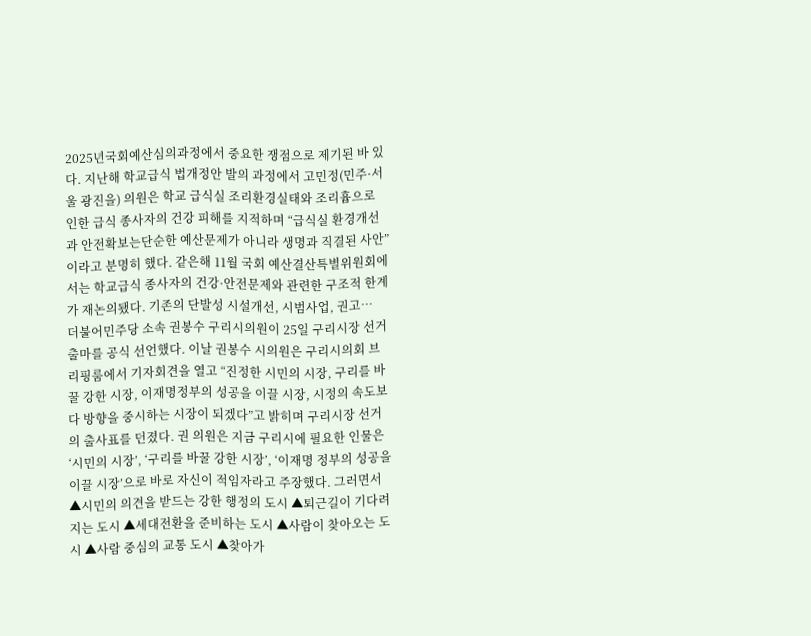2025년국회예산심의과정에서 중요한 쟁점으로 제기된 바 있다. 지난해 학교급식 법개정안 발의 과정에서 고민정(민주·서울 광진을) 의원은 학교 급식실 조리환경실태와 조리흄으로 인한 급식 종사자의 건강 피해를 지적하며 “급식실 환경개선과 안전확보는단순한 예산문제가 아니라 생명과 직결된 사안”이라고 분명히 했다. 같은해 11월 국회 예산결산특별위원회에서는 학교급식 종사자의 건강·안전문제와 관련한 구조적 한계가 재논의됐다. 기존의 단발성 시설개선, 시범사업, 권고…
더불어민주당 소속 권봉수 구리시의원이 25일 구리시장 선거 출마를 공식 선언했다. 이날 권봉수 시의원은 구리시의회 브리핑룸에서 기자회견을 열고 “진정한 시민의 시장, 구리를 바꿀 강한 시장, 이재명정부의 성공을 이끌 시장, 시정의 속도보다 방향을 중시하는 시장이 되겠다”고 밝히며 구리시장 선거의 출사표를 던졌다. 권 의원은 지금 구리시에 필요한 인물은 ‘시민의 시장’, ‘구리를 바꿀 강한 시장’, ‘이재명 정부의 성공을 이끌 시장’으로 바로 자신이 적임자라고 주장했다. 그러면서 ▲시민의 의견을 받드는 강한 행정의 도시 ▲퇴근길이 기다려지는 도시 ▲세대전환을 준비하는 도시 ▲사람이 찾아오는 도시 ▲사람 중심의 교통 도시 ▲찾아가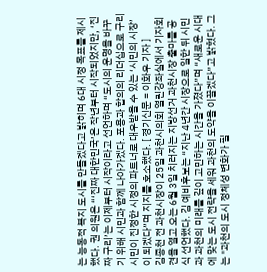는 능동적 복지 도시를 만들겠다고 밝히며 6대 시정 목표를 제시했다. 권 의원은 “‘진짜 대한민국’은 작년부터 시작되었지만, ‘진짜 구리’는 이제부터 시작이라고 선언하며 “도시의 운명을 바꾸기 위해 시민과 함께 나아가겠다. 포용과 합의의 리더십으로 구리시민이 진정한 시정의 파트너로 대우받을 수 있는 ‘시민의 시장’이 되겠다”며 지지를 호소했다. [ 경기신문 = 이화우 기자 ]
김종천 전 과천시장이 25일 과천시의회 열린강좌실에서 기자회견을 열고 오는 6월 3일 치러지는 지방선거 과천시장 출마를 공식 선언했다. 김 예비후보는 “지난 4년간 시장으로 일한 뒤 시민과 과천의 미래를 깊이 고민하는 시간을 가졌다”며 “새로운 시대에 맞는 도시 전략을 세워 과천의 도약을 이끌겠다”고 밝혔다. 그는 "과천의 도시 정체성 변화가 필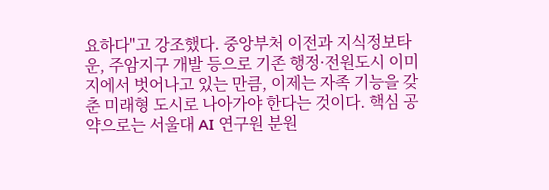요하다"고 강조했다. 중앙부처 이전과 지식정보타운, 주암지구 개발 등으로 기존 행정·전원도시 이미지에서 벗어나고 있는 만큼, 이제는 자족 기능을 갖춘 미래형 도시로 나아가야 한다는 것이다. 핵심 공약으로는 서울대 AI 연구원 분원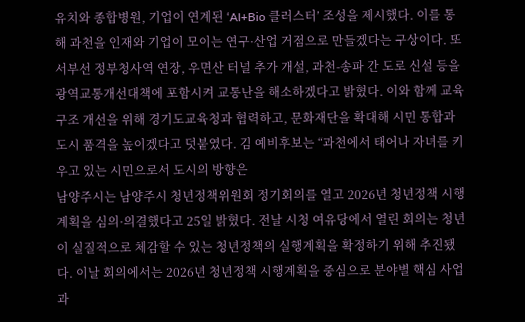유치와 종합병원, 기업이 연계된 ‘AI+Bio 클러스터’ 조성을 제시했다. 이를 통해 과천을 인재와 기업이 모이는 연구·산업 거점으로 만들겠다는 구상이다. 또 서부선 정부청사역 연장, 우면산 터널 추가 개설, 과천-송파 간 도로 신설 등을 광역교통개선대책에 포함시켜 교통난을 해소하겠다고 밝혔다. 이와 함께 교육 구조 개선을 위해 경기도교육청과 협력하고, 문화재단을 확대해 시민 통합과 도시 품격을 높이겠다고 덧붙였다. 김 예비후보는 “과천에서 태어나 자녀를 키우고 있는 시민으로서 도시의 방향은
남양주시는 남양주시 청년정책위원회 정기회의를 열고 2026년 청년정책 시행계획을 심의·의결했다고 25일 밝혔다. 전날 시청 여유당에서 열린 회의는 청년이 실질적으로 체감할 수 있는 청년정책의 실행계획을 확정하기 위해 추진됐다. 이날 회의에서는 2026년 청년정책 시행계획을 중심으로 분야별 핵심 사업과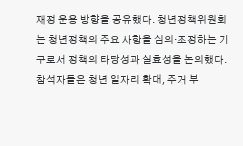재정 운용 방향을 공유했다. 청년정책위원회는 청년정책의 주요 사항을 심의·조정하는 기구로서 정책의 타당성과 실효성을 논의했다. 참석자들은 청년 일자리 확대, 주거 부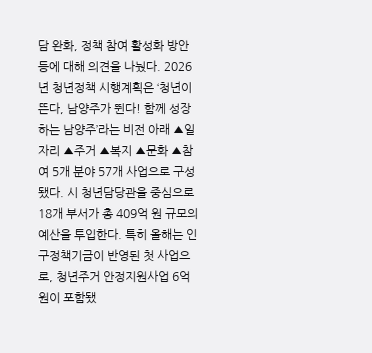담 완화, 정책 참여 활성화 방안 등에 대해 의견을 나눴다. 2026년 청년정책 시행계획은 ‘청년이 뜬다, 남양주가 뛴다! 함께 성장하는 남양주’라는 비전 아래 ▲일자리 ▲주거 ▲복지 ▲문화 ▲참여 5개 분야 57개 사업으로 구성됐다. 시 청년담당관을 중심으로 18개 부서가 총 409억 원 규모의 예산을 투입한다. 특히 올해는 인구정책기금이 반영된 첫 사업으로, 청년주거 안정지원사업 6억 원이 포함됐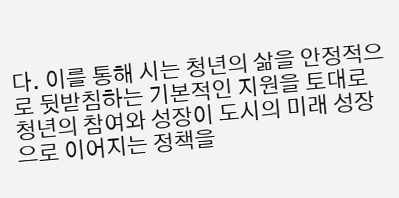다. 이를 통해 시는 청년의 삶을 안정적으로 뒷받침하는 기본적인 지원을 토대로 청년의 참여와 성장이 도시의 미래 성장으로 이어지는 정책을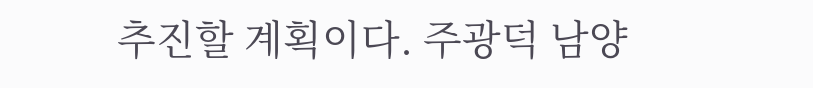추진할 계획이다. 주광덕 남양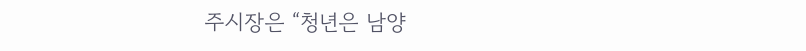주시장은 “청년은 남양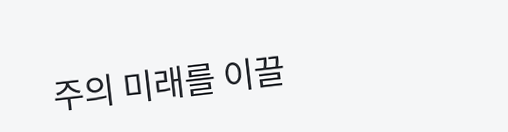주의 미래를 이끌